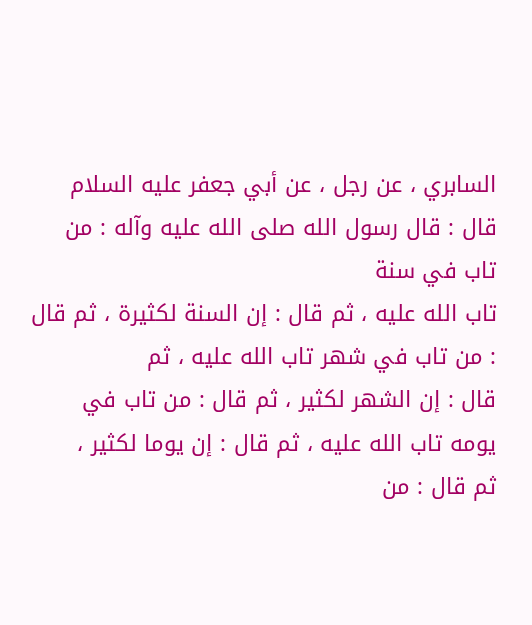السابري ، عن رجل ، عن أبي جعفر عليه السلام قال : قال رسول الله صلى الله عليه وآله : من تاب في سنة
تاب الله عليه ، ثم قال : إن السنة لكثيرة ، ثم قال : من تاب في شهر تاب الله عليه ، ثم
قال : إن الشهر لكثير ، ثم قال : من تاب في يومه تاب الله عليه ، ثم قال : إن يوما لكثير ،
ثم قال : من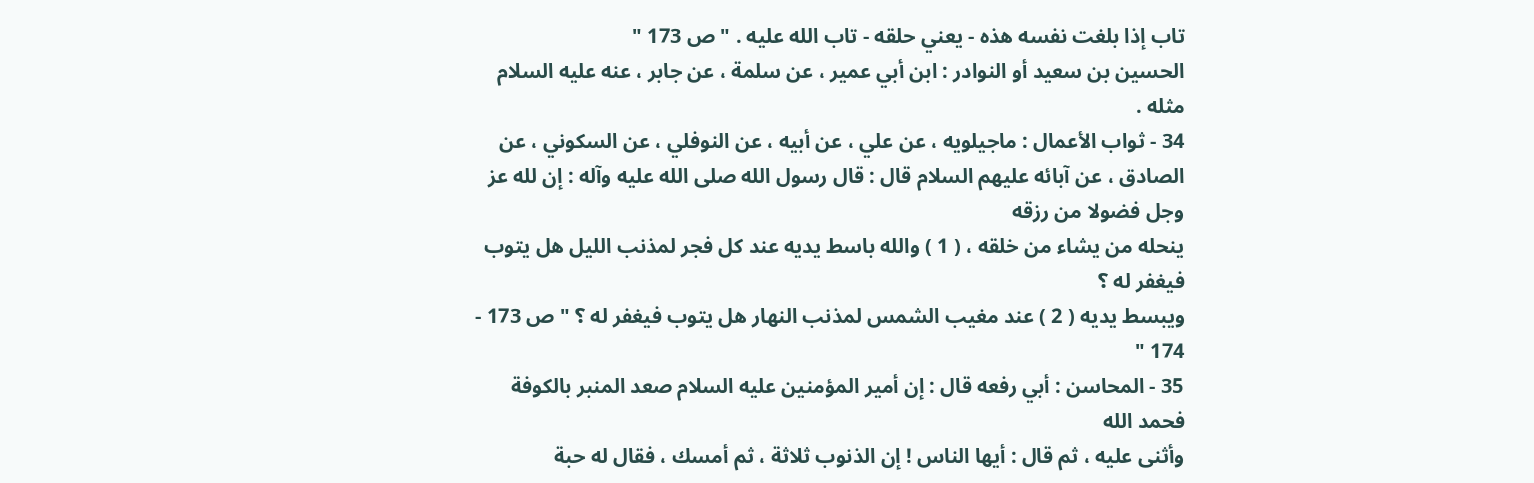تاب إذا بلغت نفسه هذه - يعني حلقه - تاب الله عليه . " ص 173 "
الحسين بن سعيد أو النوادر : ابن أبي عمير ، عن سلمة ، عن جابر ، عنه عليه السلام مثله .
34 - ثواب الأعمال : ماجيلويه ، عن علي ، عن أبيه ، عن النوفلي ، عن السكوني ، عن
الصادق ، عن آبائه عليهم السلام قال : قال رسول الله صلى الله عليه وآله : إن لله عز وجل فضولا من رزقه
ينحله من يشاء من خلقه ، ( 1 ) والله باسط يديه عند كل فجر لمذنب الليل هل يتوب فيغفر له ؟
ويبسط يديه ( 2 ) عند مغيب الشمس لمذنب النهار هل يتوب فيغفر له ؟ " ص 173 - 174 "
35 - المحاسن : أبي رفعه قال : إن أمير المؤمنين عليه السلام صعد المنبر بالكوفة فحمد الله
وأثنى عليه ، ثم قال : أيها الناس ! إن الذنوب ثلاثة ، ثم أمسك ، فقال له حبة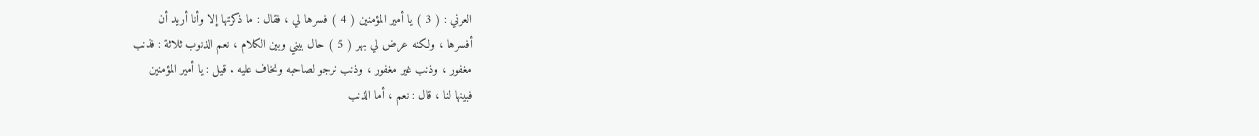العرني : ( 3 ) يا أمير المؤمنين ( 4 ) فسرها لي ، فقال : ما ذكرتها إلا وأنا أريد أن
أفسرها ، ولكنه عرض لي بهر ( 5 ) حال بيني وبين الكلام ، نعم الذنوب ثلاثة : فذنب
مغفور ، وذنب غير مغفور ، وذنب نرجو لصاحبه ونخاف عليه . قيل : يا أمير المؤمنين
فبينها لنا ، قال : نعم ، أما الذنب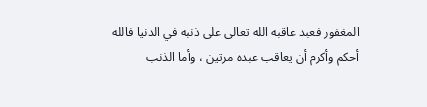المغفور فعبد عاقبه الله تعالى على ذنبه في الدنيا فالله
أحكم وأكرم أن يعاقب عبده مرتين ، وأما الذنب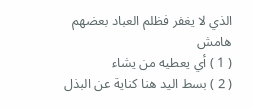الذي لا يغفر فظلم العباد بعضهم
هامش
( 1 ) أي يعطيه من يشاء
( 2 ) بسط اليد هنا كناية عن البذل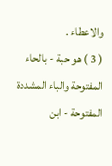والاعطاء .
( 3 ) هو حبة - بالحاء المفتوحة والباء المشددة المفتوحة - ابن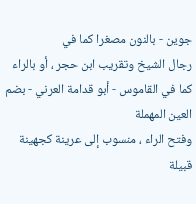جوين - بالنون مصغرا كما في
رجال الشيخ وتقريب ابن حجر ، أو بالراء كما في القاموس - أبو قدامة العرني - بضم العين المهملة
وفتح الراء ، منسوب إلى عرينة كجهينة قبيلة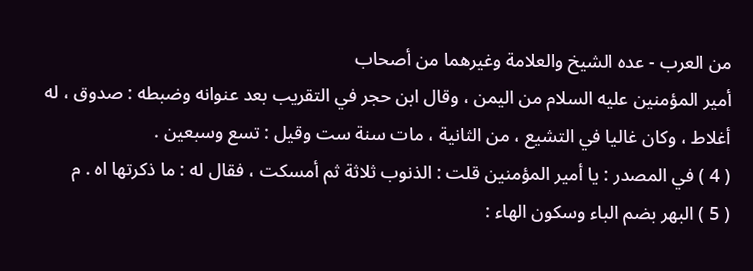من العرب - عده الشيخ والعلامة وغيرهما من أصحاب
أمير المؤمنين عليه السلام من اليمن ، وقال ابن حجر في التقريب بعد عنوانه وضبطه : صدوق ، له
أغلاط ، وكان غاليا في التشيع ، من الثانية ، مات سنة ست وقيل : تسع وسبعين .
( 4 ) في المصدر : يا أمير المؤمنين قلت : الذنوب ثلاثة ثم أمسكت ، فقال له : ما ذكرتها اه . م
( 5 ) البهر بضم الباء وسكون الهاء :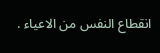انقطاع النفس من الاعياء .